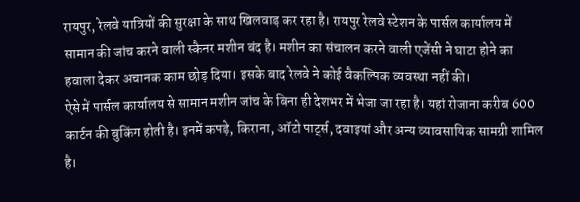रायपुर, रेलवे यात्रियों की सुरक्षा के साथ खिलवाड़ कर रहा है। रायपुर रेलवे स्टेशन के पार्सल कार्यालय में सामान की जांच करने वाली स्कैनर मशीन बंद है। मशीन का संचालन करने वाली एजेंसी ने घाटा होने का हवाला देकर अचानक काम छोड़ दिया। इसके बाद रेलवे ने कोई वैकल्पिक व्यवस्था नहीं की।
ऐसे में पार्सल कार्यालय से सामान मशीन जांच के बिना ही देशभर में भेजा जा रहा है। यहां रोजाना करीब 600 कार्टन की बुकिंग होती है। इनमें कपड़े, किराना, ऑटो पार्ट्स, दवाइयां और अन्य व्यावसायिक सामग्री शामिल है।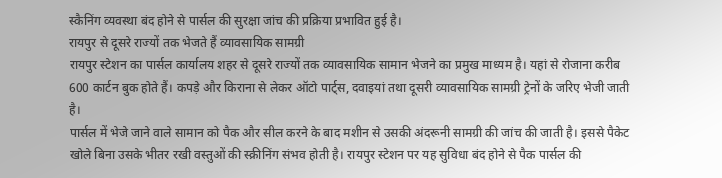स्कैनिंग व्यवस्था बंद होने से पार्सल की सुरक्षा जांच की प्रक्रिया प्रभावित हुई है।
रायपुर से दूसरे राज्यों तक भेजते हैं व्यावसायिक सामग्री
रायपुर स्टेशन का पार्सल कार्यालय शहर से दूसरे राज्यों तक व्यावसायिक सामान भेजने का प्रमुख माध्यम है। यहां से रोजाना करीब 600 कार्टन बुक होते हैं। कपड़े और किराना से लेकर ऑटो पार्ट्स, दवाइयां तथा दूसरी व्यावसायिक सामग्री ट्रेनों के जरिए भेजी जाती है।
पार्सल में भेजे जाने वाले सामान को पैक और सील करने के बाद मशीन से उसकी अंदरूनी सामग्री की जांच की जाती है। इससे पैकेट खोले बिना उसके भीतर रखी वस्तुओं की स्क्रीनिंग संभव होती है। रायपुर स्टेशन पर यह सुविधा बंद होने से पैक पार्सल की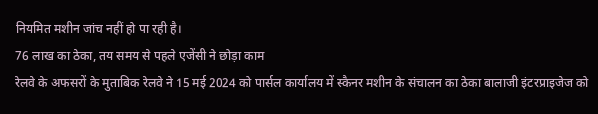नियमित मशीन जांच नहीं हो पा रही है।
76 लाख का ठेका, तय समय से पहले एजेंसी ने छोड़ा काम
रेलवे के अफसरों के मुताबिक रेलवे ने 15 मई 2024 को पार्सल कार्यालय में स्कैनर मशीन के संचालन का ठेका बालाजी इंटरप्राइजेज को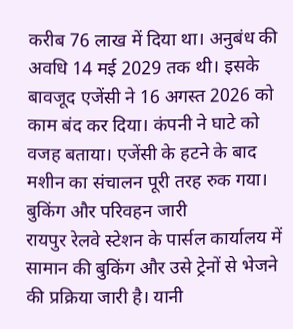करीब 76 लाख में दिया था। अनुबंध की अवधि 14 मई 2029 तक थी। इसके बावजूद एजेंसी ने 16 अगस्त 2026 को काम बंद कर दिया। कंपनी ने घाटे को वजह बताया। एजेंसी के हटने के बाद मशीन का संचालन पूरी तरह रुक गया।
बुकिंग और परिवहन जारी
रायपुर रेलवे स्टेशन के पार्सल कार्यालय में सामान की बुकिंग और उसे ट्रेनों से भेजने की प्रक्रिया जारी है। यानी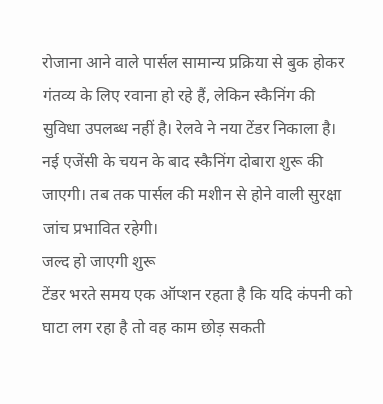रोजाना आने वाले पार्सल सामान्य प्रक्रिया से बुक होकर गंतव्य के लिए रवाना हो रहे हैं, लेकिन स्कैनिंग की सुविधा उपलब्ध नहीं है। रेलवे ने नया टेंडर निकाला है। नई एजेंसी के चयन के बाद स्कैनिंग दोबारा शुरू की जाएगी। तब तक पार्सल की मशीन से होने वाली सुरक्षा जांच प्रभावित रहेगी।
जल्द हो जाएगी शुरू
टेंडर भरते समय एक ऑप्शन रहता है कि यदि कंपनी को घाटा लग रहा है तो वह काम छोड़ सकती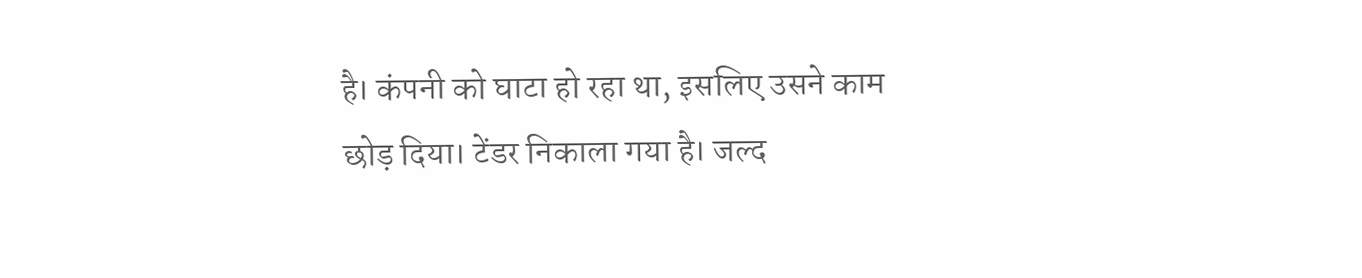है। कंपनी को घाटा हो रहा था, इसलिए उसने काम छोड़ दिया। टेंडर निकाला गया है। जल्द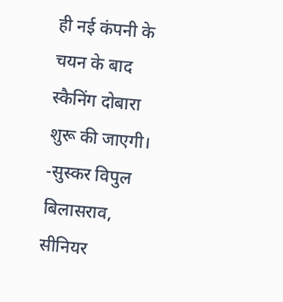ही नई कंपनी के चयन के बाद स्कैनिंग दोबारा शुरू की जाएगी।
-सुस्कर विपुल बिलासराव, सीनियर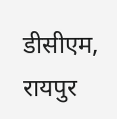डीसीएम, रायपुर